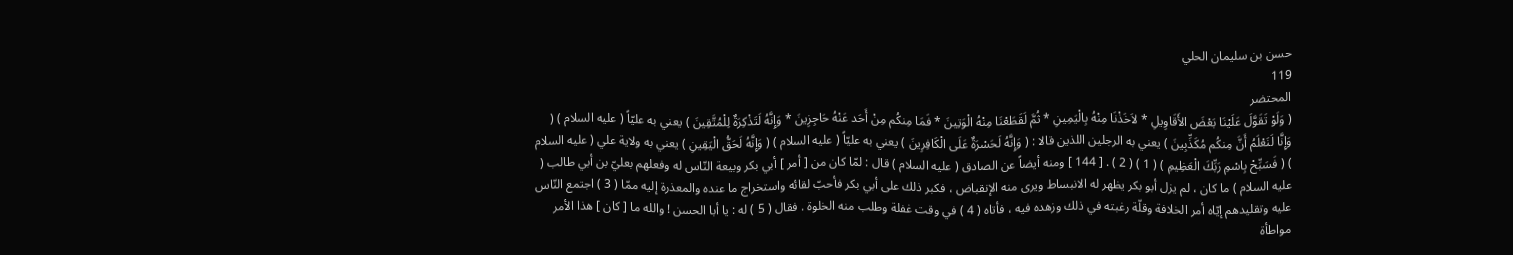حسن بن سليمان الحلي
119
المحتضر
( وَلَوْ تَقَوَّلَ عَلَيْنَا بَعْضَ الأَقَاوِيلِ * لاَخَذْنَا مِنْهُ بِالْيَمِينِ * ثُمَّ لَقَطَعْنَا مِنْهُ الْوَتِينَ * فَمَا مِنكُم مِنْ أَحَد عَنْهُ حَاجِزِينَ * وَإِنَّهُ لَتَذْكِرَةٌ لِلْمُتَّقِينَ ) يعني به عليّاً ( عليه السلام ) ( وَإِنَّا لَنَعْلَمُ أَنَّ مِنكُم مُكَذِّبِينَ ) يعني به الرجلين اللذين قالا : ( وَإِنَّهُ لَحَسْرَةٌ عَلَى الْكَافِرِينَ ) يعني به عليّاً ( عليه السلام ) ( وَإِنَّهُ لَحَقُّ الْيَقِينِ ) يعني به ولاية علي ( عليه السلام ) ( فَسَبِّحْ بِاسْمِ رَبِّكَ الْعَظِيمِ ) ( 1 ) ( 2 ) . [ 144 ] ومنه أيضاً عن الصادق ( عليه السلام ) قال : لمّا كان من [ أمر ] أبي بكر وبيعة النّاس له وفعلهم بعليّ بن أبي طالب ( عليه السلام ) ما كان ، لم يزل أبو بكر يظهر له الانبساط ويرى منه الإنقباض ، فكبر ذلك على أبي بكر فأحبّ لقائه واستخراج ما عنده والمعذرة إليه ممّا ( 3 ) اجتمع النّاس عليه وتقليدهم إيّاه أمر الخلافة وقلّة رغبته في ذلك وزهده فيه ، فأتاه ( 4 ) في وقت غفلة وطلب منه الخلوة . فقال ( 5 ) له : يا أبا الحسن ! والله ما [ كان ] هذا الأمر مواطأة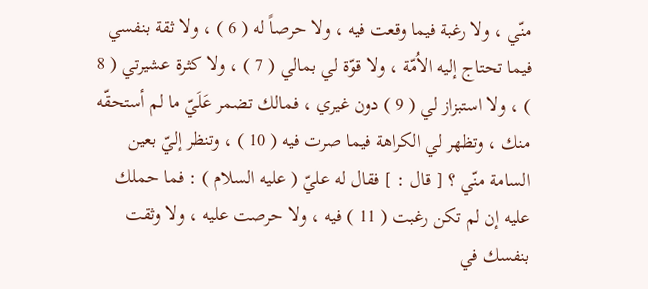منّي ، ولا رغبة فيما وقعت فيه ، ولا حرصاً له ( 6 ) ، ولا ثقة بنفسي فيما تحتاج إليه الاُمّة ، ولا قوّة لي بمالي ( 7 ) ، ولا كثرة عشيرتي ( 8 ) ، ولا استبزاز لي ( 9 ) دون غيري ، فمالك تضمر عَلَيّ ما لم أستحقّه منك ، وتظهر لي الكراهة فيما صرت فيه ( 10 ) ، وتنظر إليّ بعين السامة منّي ؟ [ قال : ] فقال له عليّ ( عليه السلام ) : فما حملك عليه إن لم تكن رغبت ( 11 ) فيه ، ولا حرصت عليه ، ولا وثقت بنفسك في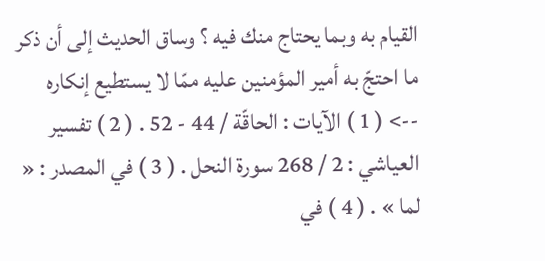القيام به وبما يحتاج منك فيه ؟ وساق الحديث إلى أن ذكر ما احتجّ به أمير المؤمنين عليه ممّا لا يستطيع إنكاره
--> ( 1 ) الآيات : الحاقّة / 44 - 52 . ( 2 ) تفسير العياشي : 2 / 268 سورة النحل . ( 3 ) في المصدر : « لما » . ( 4 ) في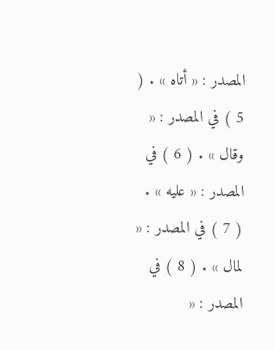المصدر : « أتاه » . ( 5 ) في المصدر : « وقال » . ( 6 ) في المصدر : « عليه » . ( 7 ) في المصدر : « لمال » . ( 8 ) في المصدر : «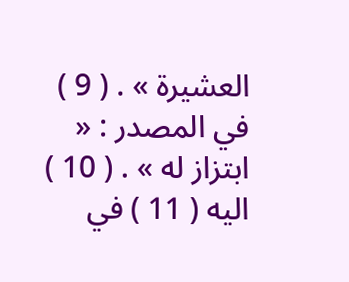العشيرة » . ( 9 ) في المصدر : « ابتزاز له » . ( 10 ) اليه ( 11 ) في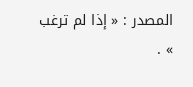المصدر : « إذا لم ترغب » .